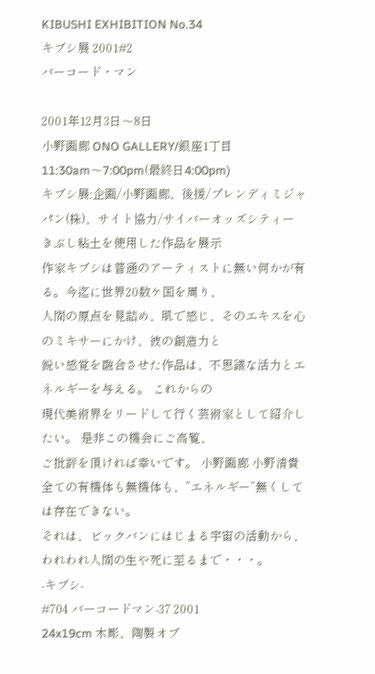KIBUSHI EXHIBITION No.34
キブシ展 2001#2
バーコード・マン

2001年12月3日〜8日
小野画廊 ONO GALLERY/銀座1丁目
11:30am〜7:00pm(最終日4:00pm)
キブシ展:企画/小野画廊、後援/プレンディミジャパン(株)、サイト協力/サイバーオッズシティー
きぶし粘土を使用した作品を展示
作家キブシは普通のアーティストに無い何かが有る。今迄に世界20数ケ国を周り、
人間の原点を見詰め、肌で感じ、そのエキスを心のミキサーにかけ、彼の創造力と
鋭い感覚を融合させた作品は、不思議な活力とエネルギーを与える。 これからの
現代美術界をリードして行く芸術家として紹介したい。 是非この機会にご高覧、
ご批評を頂ければ幸いです。 小野画廊 小野清貴
全ての有機体も無機体も、”エネルギー”無くしては存在できない。
それは、ビックバンにはじまる宇宙の活動から、われわれ人間の生や死に至るまで・・・。
-キブシ-
#704 バーコードマン-37 2001
24x19cm 木彫、陶製オブ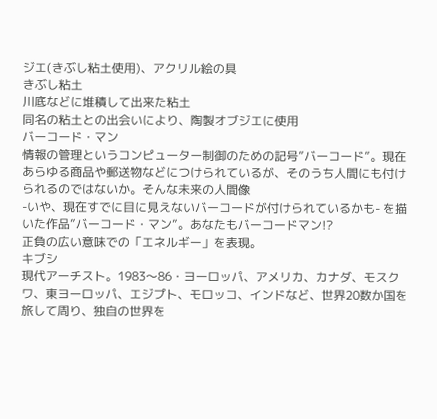ジエ(きぶし粘土使用)、アクリル絵の具
きぶし粘土
川底などに堆積して出来た粘土
同名の粘土との出会いにより、陶製オブジエに使用
バーコード・マン
情報の管理というコンピューター制御のための記号”バーコード”。現在あらゆる商品や郵送物などにつけられているが、そのうち人間にも付けられるのではないか。そんな未来の人間像
-いや、現在すでに目に見えないバーコードが付けられているかも- を描いた作品”バーコード・マン”。あなたもバーコードマン!?
正負の広い意味での「エネルギー」を表現。
キブシ
現代アーチスト。1983〜86・ヨーロッパ、アメリカ、カナダ、モスクワ、東ヨーロッパ、エジプト、モロッコ、インドなど、世界20数か国を旅して周り、独自の世界を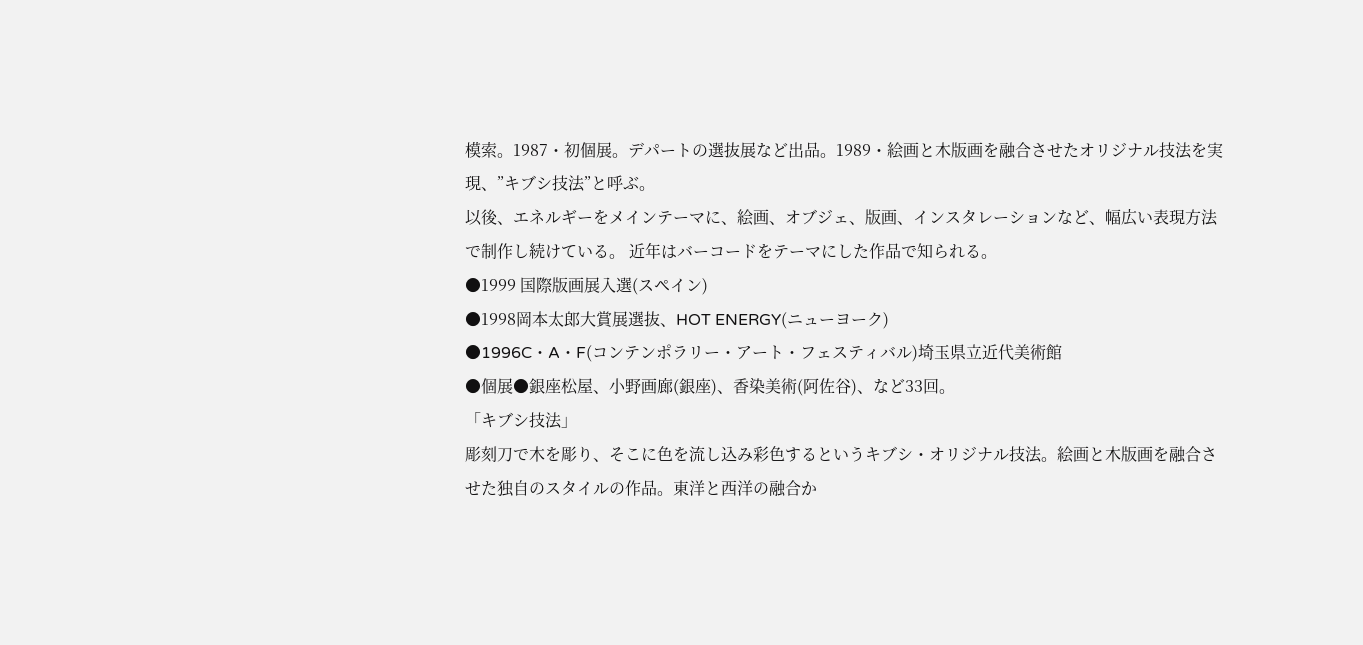模索。1987・初個展。デパートの選抜展など出品。1989・絵画と木版画を融合させたオリジナル技法を実現、”キブシ技法”と呼ぶ。
以後、エネルギーをメインテーマに、絵画、オブジェ、版画、インスタレーションなど、幅広い表現方法で制作し続けている。 近年はバーコードをテーマにした作品で知られる。
●1999 国際版画展入選(スペイン)
●1998岡本太郎大賞展選抜、HOT ENERGY(ニューヨーク)
●1996C・A・F(コンテンポラリー・アート・フェスティバル)埼玉県立近代美術館
●個展●銀座松屋、小野画廊(銀座)、香染美術(阿佐谷)、など33回。
「キブシ技法」
彫刻刀で木を彫り、そこに色を流し込み彩色するというキブシ・オリジナル技法。絵画と木版画を融合させた独自のスタイルの作品。東洋と西洋の融合か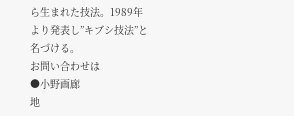ら生まれた技法。1989年より発表し”キブシ技法”と名づける。
お問い合わせは
●小野画廊
地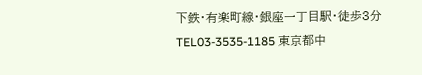下鉄・有楽町線・銀座一丁目駅・徒歩3分
TEL03-3535-1185 東京都中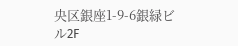央区銀座1-9-6銀緑ビル2F